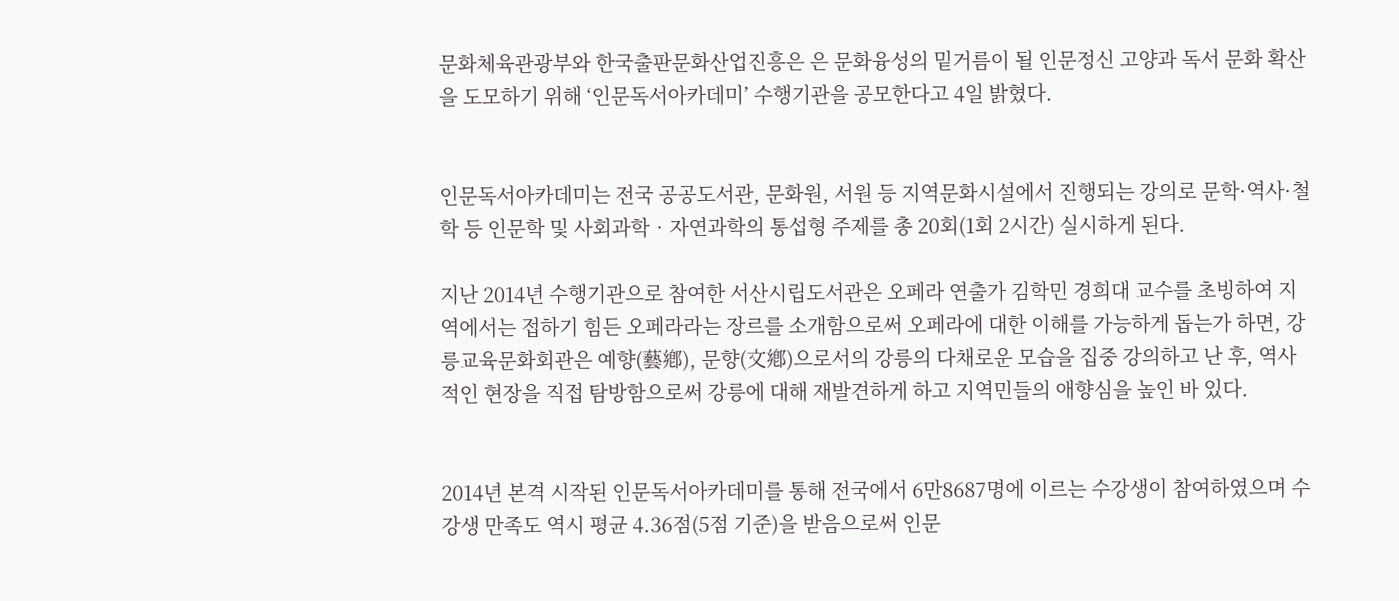문화체육관광부와 한국출판문화산업진흥은 은 문화융성의 밑거름이 될 인문정신 고양과 독서 문화 확산을 도모하기 위해 ‘인문독서아카데미’ 수행기관을 공모한다고 4일 밝혔다.


인문독서아카데미는 전국 공공도서관, 문화원, 서원 등 지역문화시설에서 진행되는 강의로 문학·역사·철학 등 인문학 및 사회과학‧자연과학의 통섭형 주제를 총 20회(1회 2시간) 실시하게 된다.

지난 2014년 수행기관으로 참여한 서산시립도서관은 오페라 연출가 김학민 경희대 교수를 초빙하여 지역에서는 접하기 힘든 오페라라는 장르를 소개함으로써 오페라에 대한 이해를 가능하게 돕는가 하면, 강릉교육문화회관은 예향(藝鄕), 문향(文鄕)으로서의 강릉의 다채로운 모습을 집중 강의하고 난 후, 역사적인 현장을 직접 탐방함으로써 강릉에 대해 재발견하게 하고 지역민들의 애향심을 높인 바 있다.


2014년 본격 시작된 인문독서아카데미를 통해 전국에서 6만8687명에 이르는 수강생이 참여하였으며 수강생 만족도 역시 평균 4.36점(5점 기준)을 받음으로써 인문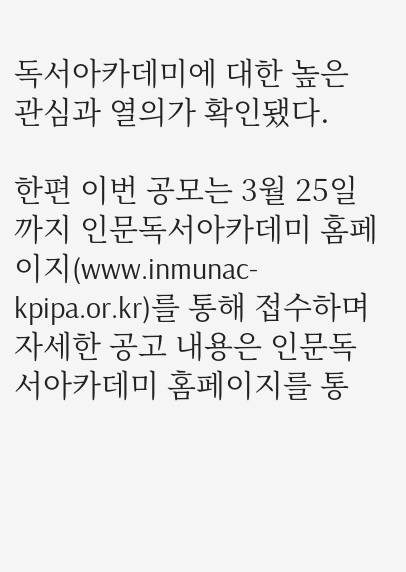독서아카데미에 대한 높은 관심과 열의가 확인됐다.

한편 이번 공모는 3월 25일까지 인문독서아카데미 홈페이지(www.inmunac-
kpipa.or.kr)를 통해 접수하며 자세한 공고 내용은 인문독서아카데미 홈페이지를 통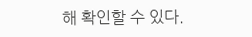해 확인할 수 있다.